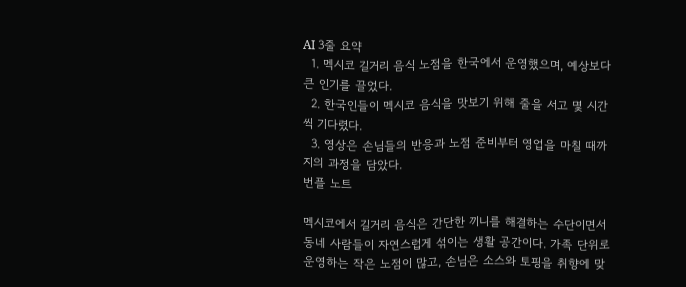AI 3줄 요약
  1. 멕시코 길거리 음식 노점을 한국에서 운영했으며, 예상보다 큰 인기를 끌었다.
  2. 한국인들이 멕시코 음식을 맛보기 위해 줄을 서고 몇 시간씩 기다렸다.
  3. 영상은 손님들의 반응과 노점 준비부터 영업을 마칠 때까지의 과정을 담았다.
번플 노트

멕시코에서 길거리 음식은 간단한 끼니를 해결하는 수단이면서 동네 사람들이 자연스럽게 섞이는 생활 공간이다. 가족 단위로 운영하는 작은 노점이 많고, 손님은 소스와 토핑을 취향에 맞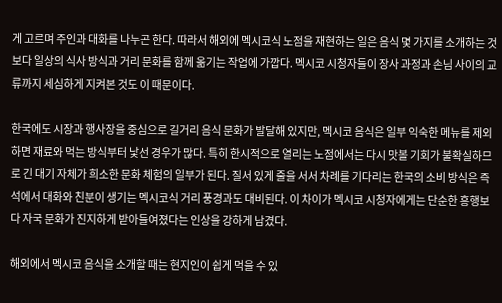게 고르며 주인과 대화를 나누곤 한다. 따라서 해외에 멕시코식 노점을 재현하는 일은 음식 몇 가지를 소개하는 것보다 일상의 식사 방식과 거리 문화를 함께 옮기는 작업에 가깝다. 멕시코 시청자들이 장사 과정과 손님 사이의 교류까지 세심하게 지켜본 것도 이 때문이다.

한국에도 시장과 행사장을 중심으로 길거리 음식 문화가 발달해 있지만, 멕시코 음식은 일부 익숙한 메뉴를 제외하면 재료와 먹는 방식부터 낯선 경우가 많다. 특히 한시적으로 열리는 노점에서는 다시 맛볼 기회가 불확실하므로 긴 대기 자체가 희소한 문화 체험의 일부가 된다. 질서 있게 줄을 서서 차례를 기다리는 한국의 소비 방식은 즉석에서 대화와 친분이 생기는 멕시코식 거리 풍경과도 대비된다. 이 차이가 멕시코 시청자에게는 단순한 흥행보다 자국 문화가 진지하게 받아들여졌다는 인상을 강하게 남겼다.

해외에서 멕시코 음식을 소개할 때는 현지인이 쉽게 먹을 수 있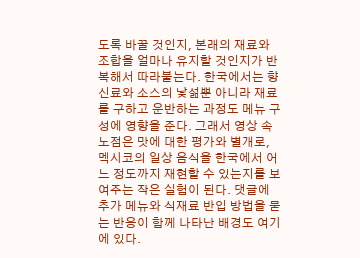도록 바꿀 것인지, 본래의 재료와 조합을 얼마나 유지할 것인지가 반복해서 따라붙는다. 한국에서는 향신료와 소스의 낯섦뿐 아니라 재료를 구하고 운반하는 과정도 메뉴 구성에 영향을 준다. 그래서 영상 속 노점은 맛에 대한 평가와 별개로, 멕시코의 일상 음식을 한국에서 어느 정도까지 재현할 수 있는지를 보여주는 작은 실험이 된다. 댓글에 추가 메뉴와 식재료 반입 방법을 묻는 반응이 함께 나타난 배경도 여기에 있다.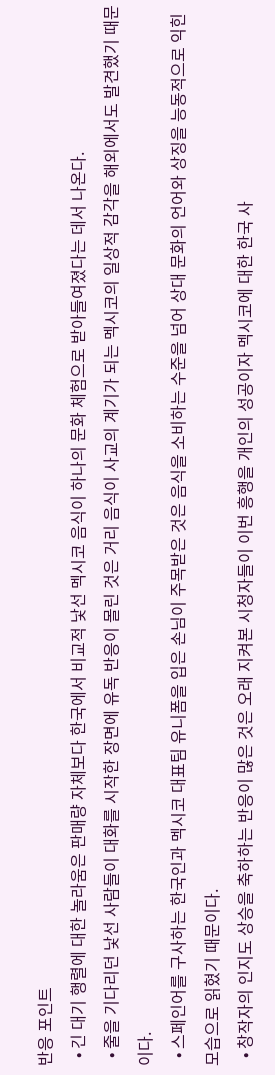반응 포인트
  • 긴 대기 행렬에 대한 놀라움은 판매량 자체보다 한국에서 비교적 낯선 멕시코 음식이 하나의 문화 체험으로 받아들여졌다는 데서 나온다.
  • 줄을 기다리던 낯선 사람들이 대화를 시작한 장면에 유독 반응이 몰린 것은 거리 음식이 사교의 계기가 되는 멕시코의 일상적 감각을 해외에서도 발견했기 때문이다.
  • 스페인어를 구사하는 한국인과 멕시코 대표팀 유니폼을 입은 손님이 주목받은 것은 음식을 소비하는 수준을 넘어 상대 문화의 언어와 상징을 능동적으로 익힌 모습으로 읽혔기 때문이다.
  • 창작자의 인지도 상승을 축하하는 반응이 많은 것은 오래 지켜본 시청자들이 이번 흥행을 개인의 성공이자 멕시코에 대한 한국 사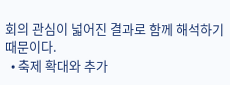회의 관심이 넓어진 결과로 함께 해석하기 때문이다.
  • 축제 확대와 추가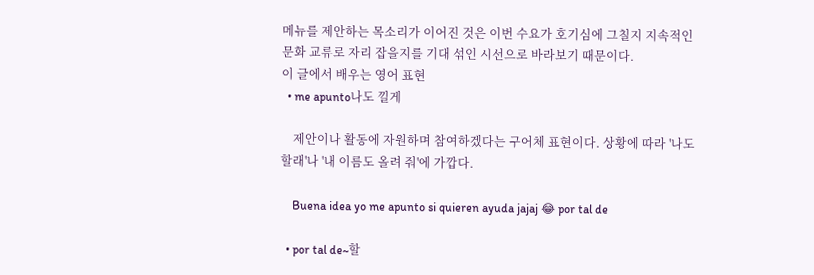메뉴를 제안하는 목소리가 이어진 것은 이번 수요가 호기심에 그칠지 지속적인 문화 교류로 자리 잡을지를 기대 섞인 시선으로 바라보기 때문이다.
이 글에서 배우는 영어 표현
  • me apunto나도 낄게

    제안이나 활동에 자원하며 참여하겠다는 구어체 표현이다. 상황에 따라 '나도 할래'나 '내 이름도 올려 줘'에 가깝다.

    Buena idea yo me apunto si quieren ayuda jajaj 😂 por tal de

  • por tal de~할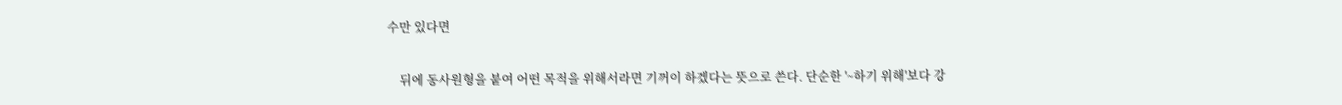수만 있다면

    뒤에 동사원형을 붙여 어떤 목적을 위해서라면 기꺼이 하겠다는 뜻으로 쓴다. 단순한 '~하기 위해'보다 강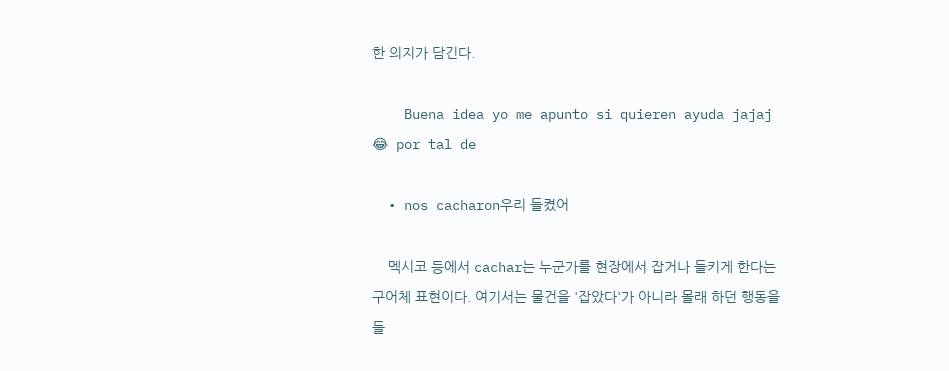한 의지가 담긴다.

    Buena idea yo me apunto si quieren ayuda jajaj 😂 por tal de

  • nos cacharon우리 들켰어

    멕시코 등에서 cachar는 누군가를 현장에서 잡거나 들키게 한다는 구어체 표현이다. 여기서는 물건을 '잡았다'가 아니라 몰래 하던 행동을 들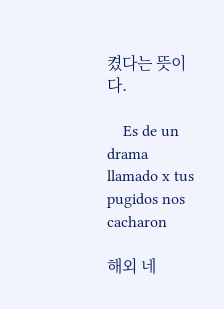켰다는 뜻이다.

    Es de un drama llamado x tus pugidos nos cacharon

해외 네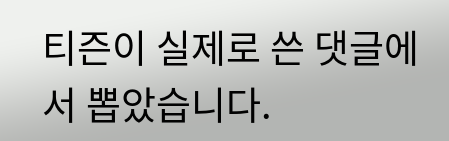티즌이 실제로 쓴 댓글에서 뽑았습니다.